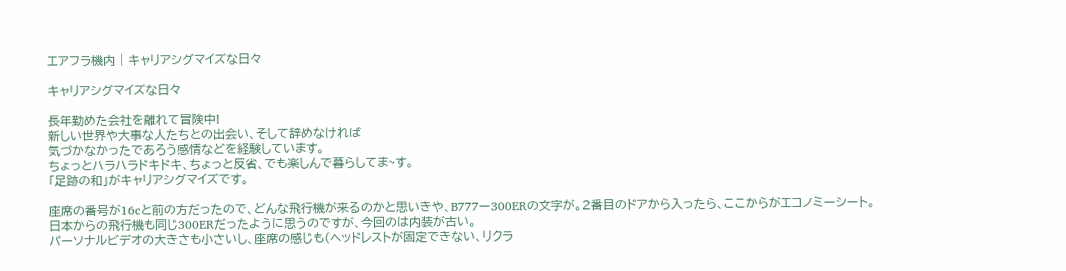エアフラ機内 | キャリアシグマイズな日々

キャリアシグマイズな日々

長年勤めた会社を離れて冒険中!
新しい世界や大事な人たちとの出会い、そして辞めなければ
気づかなかったであろう感情などを経験しています。
ちょっとハラハラドキドキ、ちょっと反省、でも楽しんで暮らしてま~す。
「足跡の和」がキャリアシグマイズです。

座席の番号が16cと前の方だったので、どんな飛行機が来るのかと思いきや、B777ー300ERの文字が。2番目のドアから入ったら、ここからがエコノミーシート。
日本からの飛行機も同じ300ERだったように思うのですが、今回のは内装が古い。
パーソナルビデオの大きさも小さいし、座席の感じも(ヘッドレストが固定できない、リクラ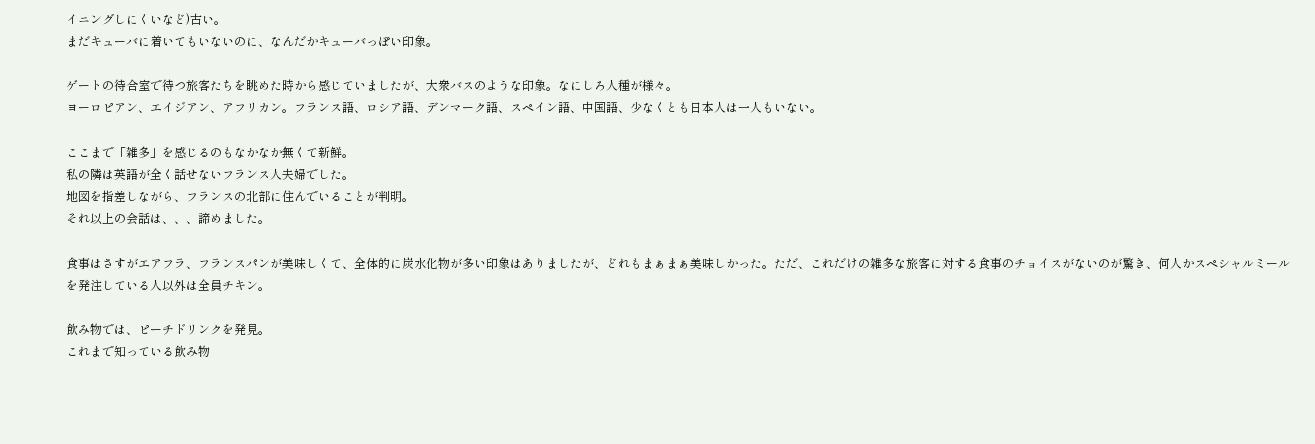イニングしにくいなど)古い。
まだキューバに着いてもいないのに、なんだかキューバっぽい印象。

ゲートの待合室で待つ旅客たちを眺めた時から感じていましたが、大衆バスのような印象。なにしろ人種が様々。
ヨーロピアン、エイジアン、アフリカン。フランス語、ロシア語、デンマーク語、スペイン語、中国語、少なくとも日本人は一人もいない。

ここまで「雑多」を感じるのもなかなか無くて新鮮。
私の隣は英語が全く話せないフランス人夫婦でした。
地図を指差しながら、フランスの北部に住んでいることが判明。
それ以上の会話は、、、諦めました。

食事はさすがエアフラ、フランスパンが美味しくて、全体的に炭水化物が多い印象はありましたが、どれもまぁまぁ美味しかった。ただ、これだけの雑多な旅客に対する食事のチョイスがないのが驚き、何人かスペシャルミールを発注している人以外は全員チキン。

飲み物では、ピーチドリンクを発見。
これまで知っている飲み物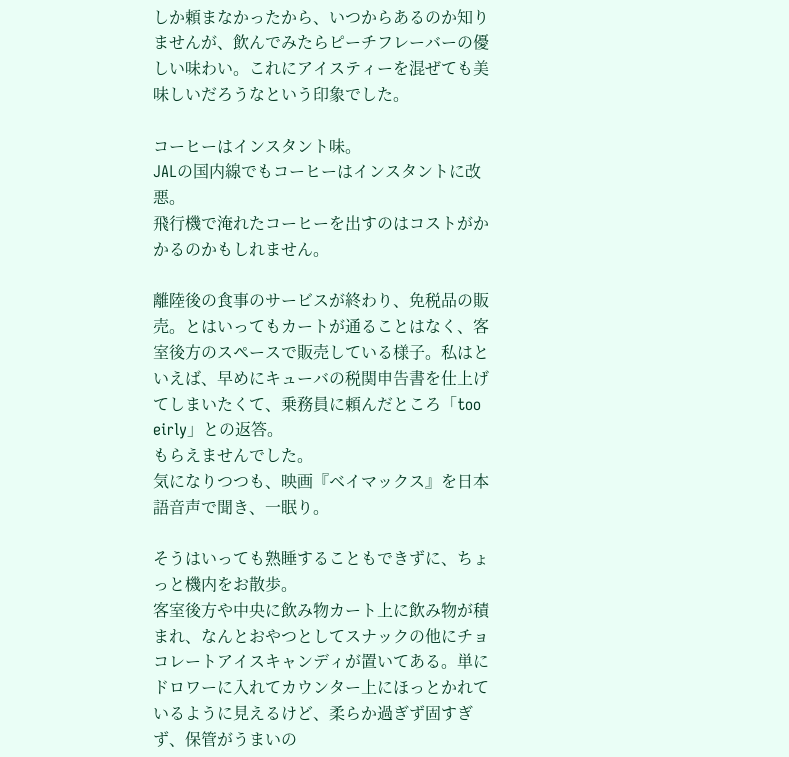しか頼まなかったから、いつからあるのか知りませんが、飲んでみたらピーチフレーバーの優しい味わい。これにアイスティーを混ぜても美味しいだろうなという印象でした。

コーヒーはインスタント味。
JALの国内線でもコーヒーはインスタントに改悪。
飛行機で淹れたコーヒーを出すのはコストがかかるのかもしれません。

離陸後の食事のサービスが終わり、免税品の販売。とはいってもカートが通ることはなく、客室後方のスペースで販売している様子。私はといえば、早めにキューバの税関申告書を仕上げてしまいたくて、乗務員に頼んだところ「too eirly」との返答。
もらえませんでした。
気になりつつも、映画『ベイマックス』を日本語音声で聞き、一眠り。

そうはいっても熟睡することもできずに、ちょっと機内をお散歩。
客室後方や中央に飲み物カート上に飲み物が積まれ、なんとおやつとしてスナックの他にチョコレートアイスキャンディが置いてある。単にドロワーに入れてカウンター上にほっとかれているように見えるけど、柔らか過ぎず固すぎず、保管がうまいの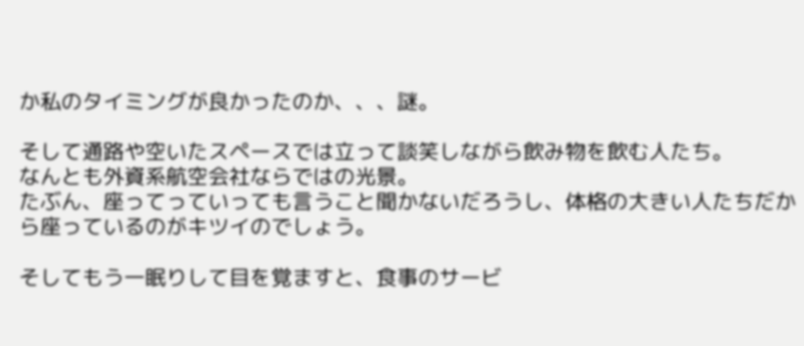か私のタイミングが良かったのか、、、謎。

そして通路や空いたスペースでは立って談笑しながら飲み物を飲む人たち。
なんとも外資系航空会社ならではの光景。
たぶん、座ってっていっても言うこと聞かないだろうし、体格の大きい人たちだから座っているのがキツイのでしょう。

そしてもう一眠りして目を覚ますと、食事のサービ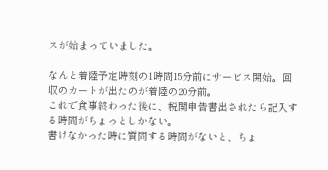スが始まっていました。

なんと着陸予定時刻の1時間15分前にサービス開始。回収のカートが出たのが着陸の20分前。
これで食事終わった後に、税関申告書出されたら記入する時間がちょっとしかない。
書けなかった時に質問する時間がないと、ちょ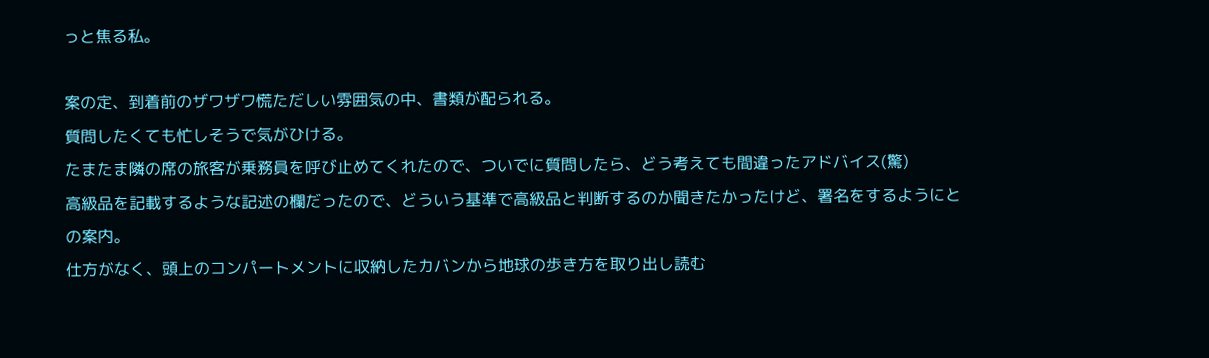っと焦る私。

案の定、到着前のザワザワ慌ただしい雰囲気の中、書類が配られる。
質問したくても忙しそうで気がひける。
たまたま隣の席の旅客が乗務員を呼び止めてくれたので、ついでに質問したら、どう考えても間違ったアドバイス(驚)
高級品を記載するような記述の欄だったので、どういう基準で高級品と判断するのか聞きたかったけど、署名をするようにとの案内。
仕方がなく、頭上のコンパートメントに収納したカバンから地球の歩き方を取り出し読む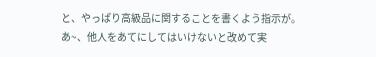と、やっぱり高級品に関することを書くよう指示が。
あ~、他人をあてにしてはいけないと改めて実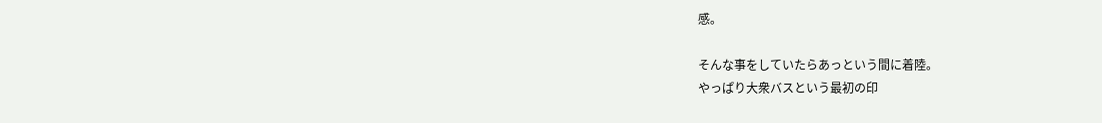感。

そんな事をしていたらあっという間に着陸。
やっぱり大衆バスという最初の印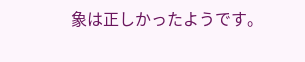象は正しかったようです。